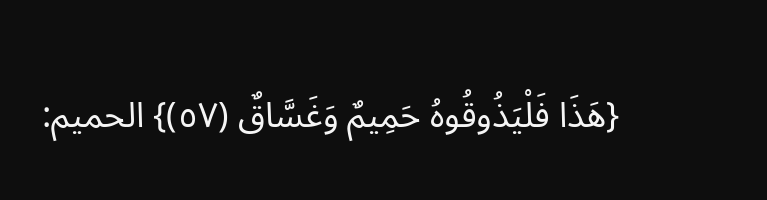{هَذَا فَلْيَذُوقُوهُ حَمِيمٌ وَغَسَّاقٌ (٥٧)} الحميم: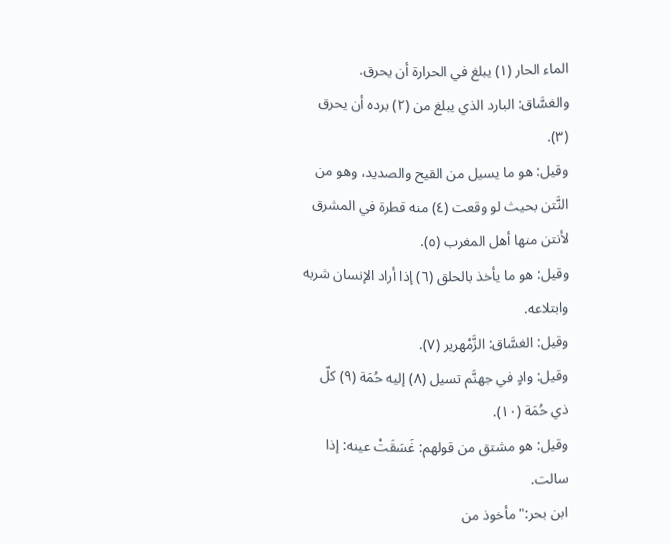الماء الحار (١) يبلغ في الحرارة أن يحرق.
والغسَّاق: البارد الذي يبلغ من (٢) برده أن يحرق (٣).
وقيل: هو ما يسيل من القيح والصديد، وهو من النَّتن بحيث لو وقعت (٤) منه قطرة في المشرق لأنتن منها أهل المغرب (٥).
وقيل: هو ما يأخذ بالحلق (٦) إذا أراد الإنسان شربه وابتلاعه.
وقيل: الغسَّاق: الزَّمْهرير (٧).
وقيل: وادٍ في جهنَّم تسيل (٨) إليه حُمَة (٩) كلّ ذي حُمَة (١٠).
وقيل: هو مشتق من قولهم: غَسَقَتْ عينه: إذا سالت.
ابن بحر:"مأخوذ من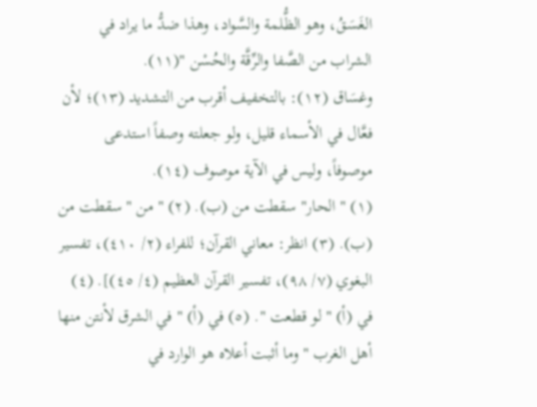الغَسَقُ، وهو الظُّلمة والسَّواد، وهذا ضدُّ ما يراد في الشراب من الصَّفا والرِّقَّة والحُسْن "(١١).
وغسَاق (١٢): بالتخفيف أقرب من التشديد (١٣)؛ لأن فعَّال في الأسماء قليل، ولو جعلته وصفاً استدعى موصوفاً، وليس في الآية موصوف (١٤).
(١) " الحار" سقطت من (ب). (٢) " من " سقطت من (ب). (٣) انظر: معاني القرآن؛ للفراء (٢/ ٤١٠)، تفسير البغوي (٧/ ٩٨)، تفسير القرآن العظيم (٤/ ٤٥)]. (٤) في (أ) " لو قطعت ". (٥) في (أ) " في الشرق لأنتن منها أهل الغرب " وما أثبت أعلاه هو الوارد في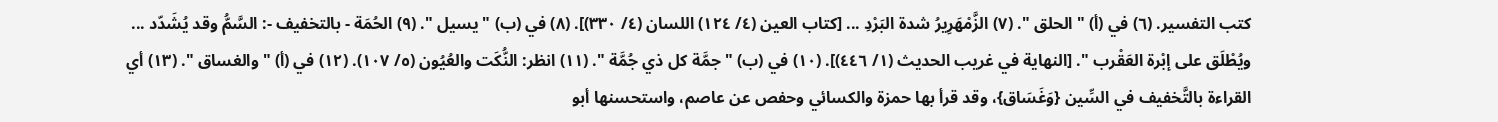كتب التفسير. (٦) في (أ) " الحلق ". (٧) الزَّمْهَرِيرُ شدة البَرْدِ ... [كتاب العين (٤/ ١٢٤) اللسان (٤/ ٣٣٠)]. (٨) في (ب) " يسيل ". (٩) الحُمَة - بالتخفيف -: السَّمُّ وقد يُشَدّد ... ويُطْلَق على إبْرة العَقْرب ". [النهاية في غريب الحديث (١/ ٤٤٦)]. (١٠) في (ب) " جمَّة كل ذي جُمَّة ". (١١) انظر: النُّكَت والعُيُون (٥/ ١٠٧). (١٢) في (أ) " والغساق ". (١٣) أي القراءة بالتَّخفيف في السِّين {وَغَسَاق}، وقد قرأ بها حمزة والكسائي وحفص عن عاصم، واستحسنها أبو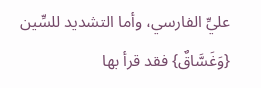عليِّ الفارسي، وأما التشديد للسِّين {وَغَسَّاقٌ} فقد قرأ بها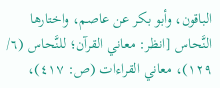الباقون، وأبو بكر عن عاصم، واختارها النَّحاس [انظر: معاني القرآن؛ للنَّحاس (٦/ ١٢٩)، معاني القراءات (ص: ٤١٧)،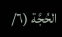الحُجَّة (٦/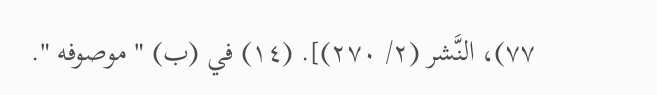٧٧)، النَّشر (٢/ ٢٧٠)]. (١٤) في (ب) " موصوفه ".